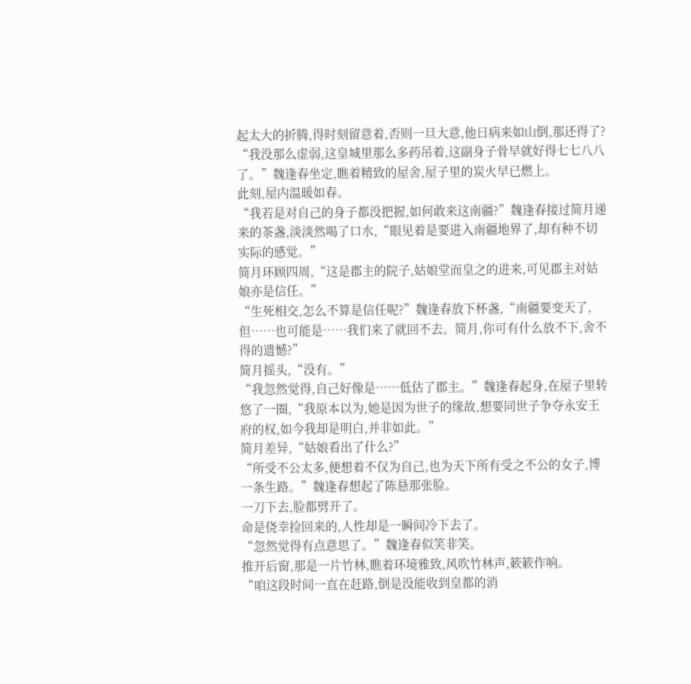起太大的折腾,得时刻留意着,否则一旦大意,他日病来如山倒,那还得了?
“我没那么虚弱,这皇城里那么多药吊着,这副身子骨早就好得七七八八了。”魏逢春坐定,瞧着精致的屋舍,屋子里的炭火早已燃上。
此刻,屋内温暖如春。
“我若是对自己的身子都没把握,如何敢来这南疆?”魏逢春接过简月递来的茶盏,淡淡然喝了口水,“眼见着是要进入南疆地界了,却有种不切实际的感觉。”
简月环顾四周,“这是郡主的院子,姑娘堂而皇之的进来,可见郡主对姑娘亦是信任。”
“生死相交,怎么不算是信任呢?”魏逢春放下杯盏,“南疆要变天了,但……也可能是……我们来了就回不去。简月,你可有什么放不下,舍不得的遗憾?”
简月摇头,“没有。”
“我忽然觉得,自己好像是……低估了郡主。”魏逢春起身,在屋子里转悠了一圈,“我原本以为,她是因为世子的缘故,想要同世子争夺永安王府的权,如今我却是明白,并非如此。”
简月差异,“姑娘看出了什么?”
“所受不公太多,便想着不仅为自己,也为天下所有受之不公的女子,博一条生路。”魏逢春想起了陈悬那张脸。
一刀下去,脸都劈开了。
命是侥幸捡回来的,人性却是一瞬间冷下去了。
“忽然觉得有点意思了。”魏逢春似笑非笑。
推开后窗,那是一片竹林,瞧着环境雅致,风吹竹林声,簌簌作响。
“咱这段时间一直在赶路,倒是没能收到皇都的消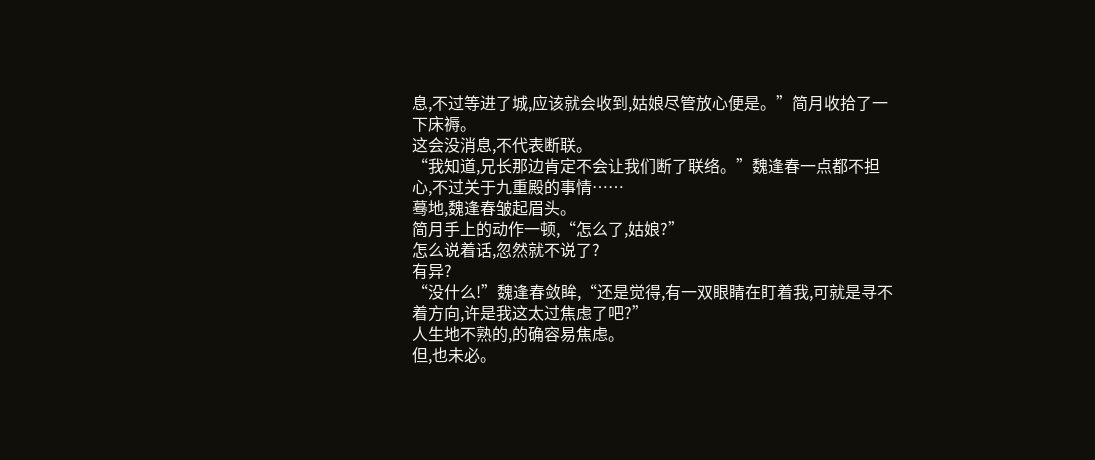息,不过等进了城,应该就会收到,姑娘尽管放心便是。”简月收拾了一下床褥。
这会没消息,不代表断联。
“我知道,兄长那边肯定不会让我们断了联络。”魏逢春一点都不担心,不过关于九重殿的事情……
蓦地,魏逢春皱起眉头。
简月手上的动作一顿,“怎么了,姑娘?”
怎么说着话,忽然就不说了?
有异?
“没什么!”魏逢春敛眸,“还是觉得,有一双眼睛在盯着我,可就是寻不着方向,许是我这太过焦虑了吧?”
人生地不熟的,的确容易焦虑。
但,也未必。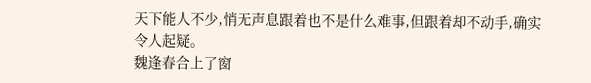天下能人不少,悄无声息跟着也不是什么难事,但跟着却不动手,确实令人起疑。
魏逢春合上了窗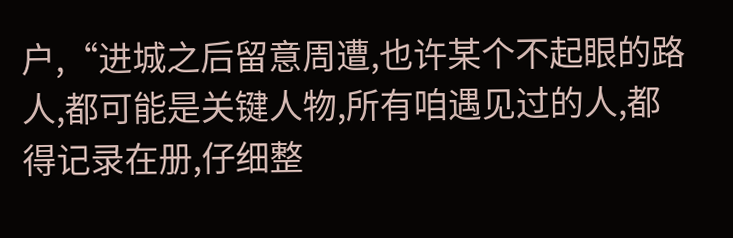户,“进城之后留意周遭,也许某个不起眼的路人,都可能是关键人物,所有咱遇见过的人,都得记录在册,仔细整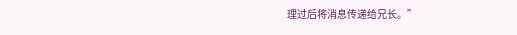理过后将消息传递给兄长。”